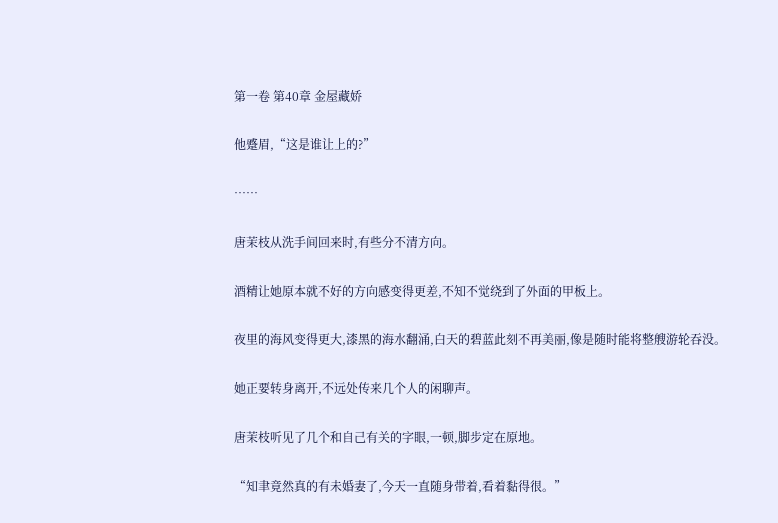第一卷 第40章 金屋藏娇

他蹙眉,“这是谁让上的?”

……

唐茉枝从洗手间回来时,有些分不清方向。

酒精让她原本就不好的方向感变得更差,不知不觉绕到了外面的甲板上。

夜里的海风变得更大,漆黑的海水翻涌,白天的碧蓝此刻不再美丽,像是随时能将整艘游轮吞没。

她正要转身离开,不远处传来几个人的闲聊声。

唐茉枝听见了几个和自己有关的字眼,一顿,脚步定在原地。

“知聿竟然真的有未婚妻了,今天一直随身带着,看着黏得很。”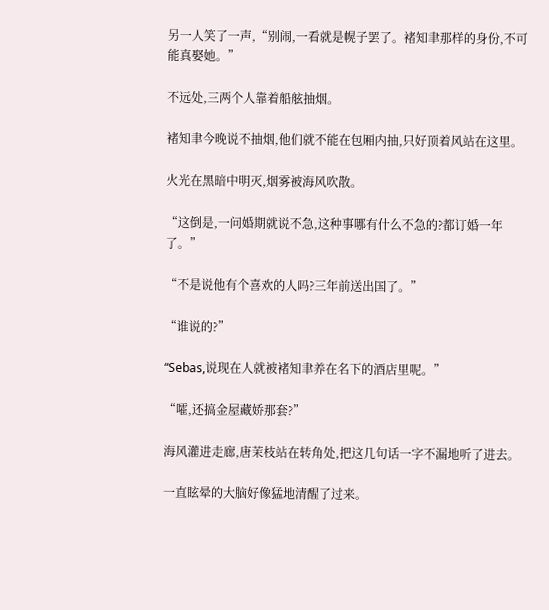另一人笑了一声,“别闹,一看就是幌子罢了。褚知聿那样的身份,不可能真娶她。”

不远处,三两个人靠着船舷抽烟。

褚知聿今晚说不抽烟,他们就不能在包厢内抽,只好顶着风站在这里。

火光在黑暗中明灭,烟雾被海风吹散。

“这倒是,一问婚期就说不急,这种事哪有什么不急的?都订婚一年了。”

“不是说他有个喜欢的人吗?三年前送出国了。”

“谁说的?”

“Sebas,说现在人就被褚知聿养在名下的酒店里呢。”

“嚯,还搞金屋藏娇那套?”

海风灌进走廊,唐茉枝站在转角处,把这几句话一字不漏地听了进去。

一直眩晕的大脑好像猛地清醒了过来。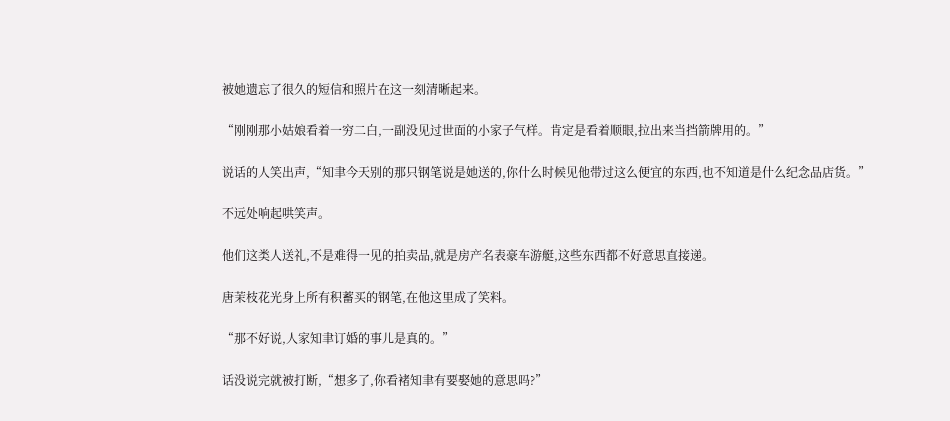被她遗忘了很久的短信和照片在这一刻清晰起来。

“刚刚那小姑娘看着一穷二白,一副没见过世面的小家子气样。肯定是看着顺眼,拉出来当挡箭牌用的。”

说话的人笑出声,“知聿今天别的那只钢笔说是她送的,你什么时候见他带过这么便宜的东西,也不知道是什么纪念品店货。”

不远处响起哄笑声。

他们这类人送礼,不是难得一见的拍卖品,就是房产名表豪车游艇,这些东西都不好意思直接递。

唐茉枝花光身上所有积蓄买的钢笔,在他这里成了笑料。

“那不好说,人家知聿订婚的事儿是真的。”

话没说完就被打断,“想多了,你看褚知聿有要娶她的意思吗?”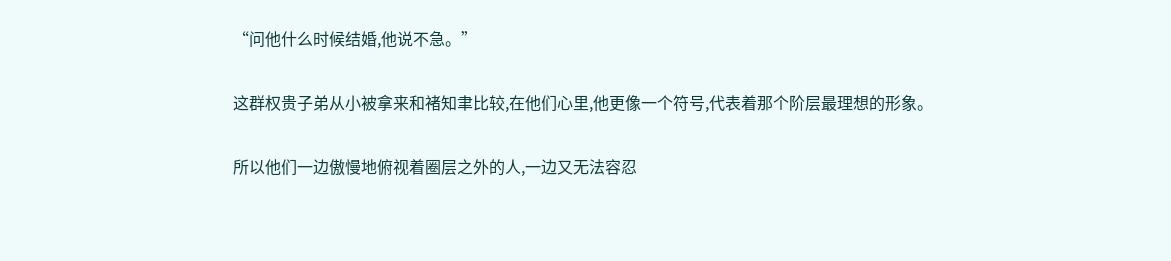“问他什么时候结婚,他说不急。”

这群权贵子弟从小被拿来和褚知聿比较,在他们心里,他更像一个符号,代表着那个阶层最理想的形象。

所以他们一边傲慢地俯视着圈层之外的人,一边又无法容忍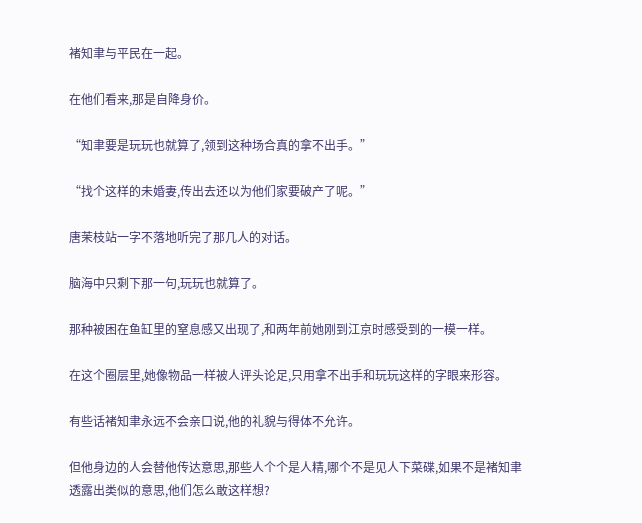褚知聿与平民在一起。

在他们看来,那是自降身价。

“知聿要是玩玩也就算了,领到这种场合真的拿不出手。”

“找个这样的未婚妻,传出去还以为他们家要破产了呢。”

唐茉枝站一字不落地听完了那几人的对话。

脑海中只剩下那一句,玩玩也就算了。

那种被困在鱼缸里的窒息感又出现了,和两年前她刚到江京时感受到的一模一样。

在这个圈层里,她像物品一样被人评头论足,只用拿不出手和玩玩这样的字眼来形容。

有些话褚知聿永远不会亲口说,他的礼貌与得体不允许。

但他身边的人会替他传达意思,那些人个个是人精,哪个不是见人下菜碟,如果不是褚知聿透露出类似的意思,他们怎么敢这样想?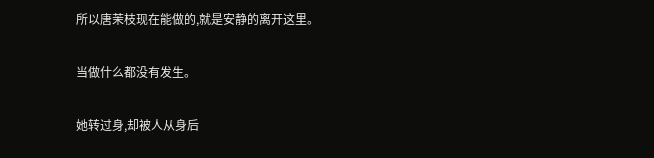所以唐茉枝现在能做的,就是安静的离开这里。

当做什么都没有发生。

她转过身,却被人从身后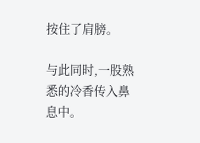按住了肩膀。

与此同时,一股熟悉的冷香传入鼻息中。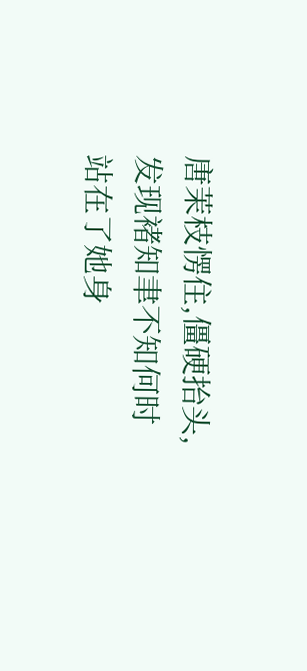唐茉枝愣住,僵硬抬头,发现褚知聿不知何时站在了她身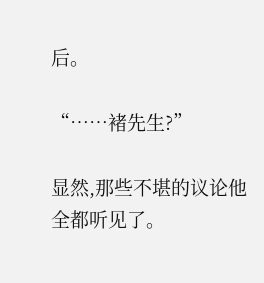后。

“……褚先生?”

显然,那些不堪的议论他全都听见了。